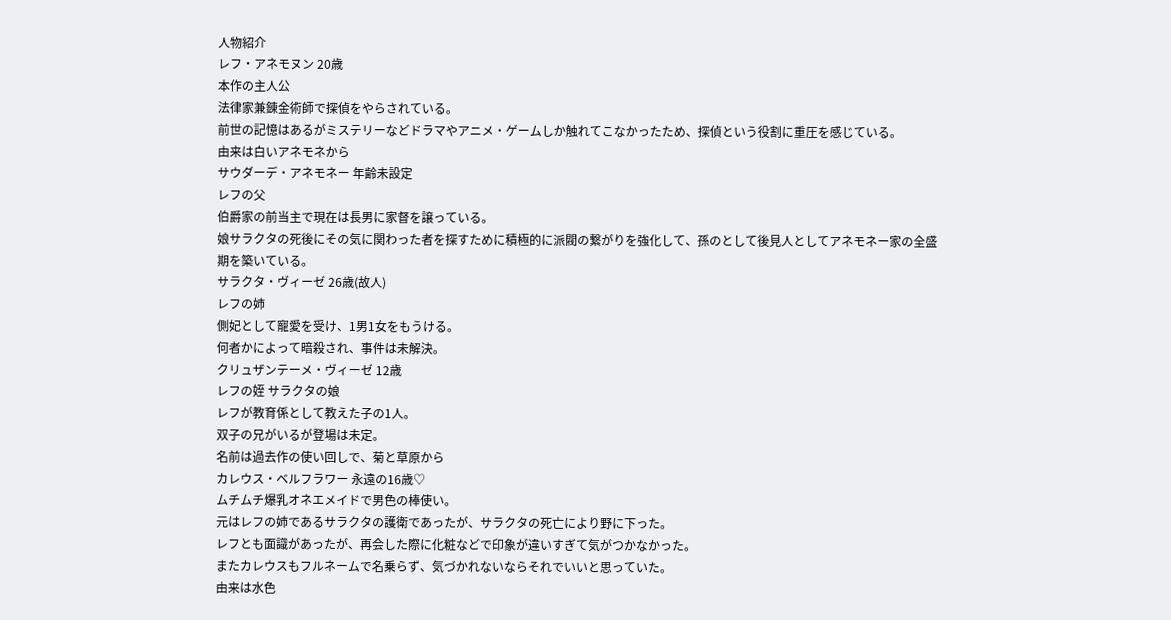人物紹介
レフ・アネモヌン 20歳
本作の主人公
法律家兼錬金術師で探偵をやらされている。
前世の記憶はあるがミステリーなどドラマやアニメ・ゲームしか触れてこなかったため、探偵という役割に重圧を感じている。
由来は白いアネモネから
サウダーデ・アネモネー 年齢未設定
レフの父
伯爵家の前当主で現在は長男に家督を譲っている。
娘サラクタの死後にその気に関わった者を探すために積極的に派閥の繋がりを強化して、孫のとして後見人としてアネモネー家の全盛期を築いている。
サラクタ・ヴィーゼ 26歳(故人)
レフの姉
側妃として寵愛を受け、1男1女をもうける。
何者かによって暗殺され、事件は未解決。
クリュザンテーメ・ヴィーゼ 12歳
レフの姪 サラクタの娘
レフが教育係として教えた子の1人。
双子の兄がいるが登場は未定。
名前は過去作の使い回しで、菊と草原から
カレウス・ベルフラワー 永遠の16歳♡
ムチムチ爆乳オネエメイドで男色の棒使い。
元はレフの姉であるサラクタの護衛であったが、サラクタの死亡により野に下った。
レフとも面識があったが、再会した際に化粧などで印象が違いすぎて気がつかなかった。
またカレウスもフルネームで名乗らず、気づかれないならそれでいいと思っていた。
由来は水色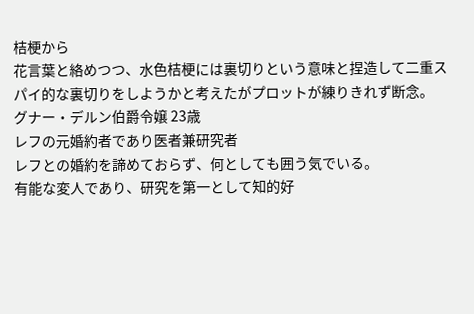桔梗から
花言葉と絡めつつ、水色桔梗には裏切りという意味と捏造して二重スパイ的な裏切りをしようかと考えたがプロットが練りきれず断念。
グナー・デルン伯爵令嬢 23歳
レフの元婚約者であり医者兼研究者
レフとの婚約を諦めておらず、何としても囲う気でいる。
有能な変人であり、研究を第一として知的好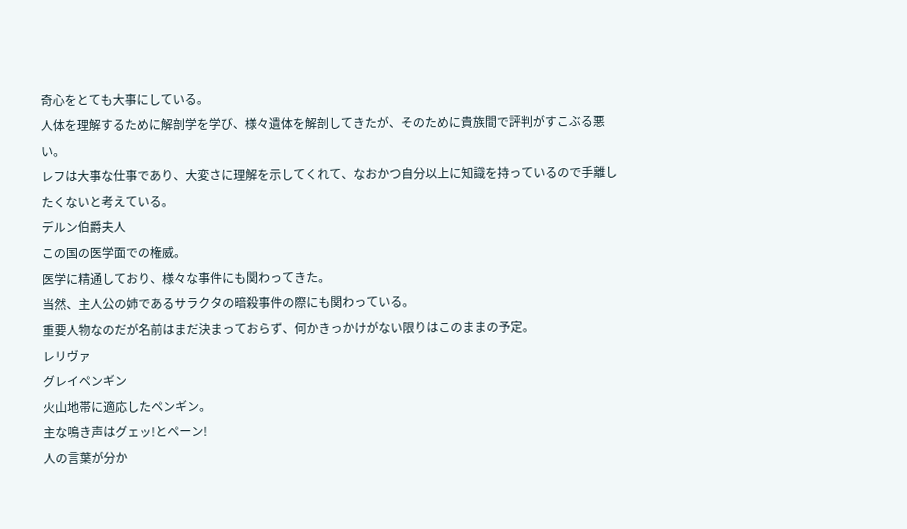奇心をとても大事にしている。
人体を理解するために解剖学を学び、様々遺体を解剖してきたが、そのために貴族間で評判がすこぶる悪い。
レフは大事な仕事であり、大変さに理解を示してくれて、なおかつ自分以上に知識を持っているので手離したくないと考えている。
デルン伯爵夫人
この国の医学面での権威。
医学に精通しており、様々な事件にも関わってきた。
当然、主人公の姉であるサラクタの暗殺事件の際にも関わっている。
重要人物なのだが名前はまだ決まっておらず、何かきっかけがない限りはこのままの予定。
レリヴァ
グレイペンギン
火山地帯に適応したペンギン。
主な鳴き声はグェッ!とペーン!
人の言葉が分か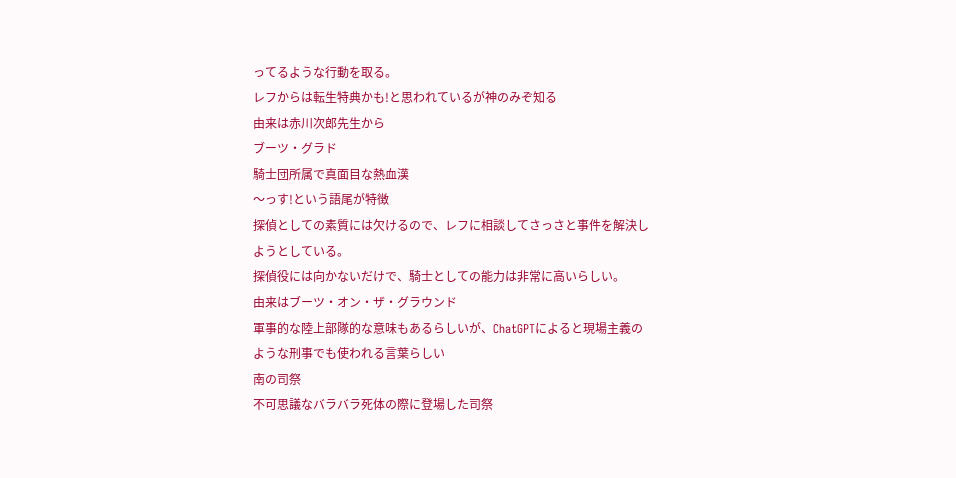ってるような行動を取る。
レフからは転生特典かも!と思われているが神のみぞ知る
由来は赤川次郎先生から
ブーツ・グラド
騎士団所属で真面目な熱血漢
〜っす!という語尾が特徴
探偵としての素質には欠けるので、レフに相談してさっさと事件を解決しようとしている。
探偵役には向かないだけで、騎士としての能力は非常に高いらしい。
由来はブーツ・オン・ザ・グラウンド
軍事的な陸上部隊的な意味もあるらしいが、ChatGPTによると現場主義のような刑事でも使われる言葉らしい
南の司祭
不可思議なバラバラ死体の際に登場した司祭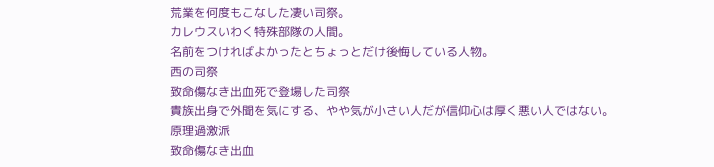荒業を何度もこなした凄い司祭。
カレウスいわく特殊部隊の人間。
名前をつければよかったとちょっとだけ後悔している人物。
西の司祭
致命傷なき出血死で登場した司祭
貴族出身で外聞を気にする、やや気が小さい人だが信仰心は厚く悪い人ではない。
原理過激派
致命傷なき出血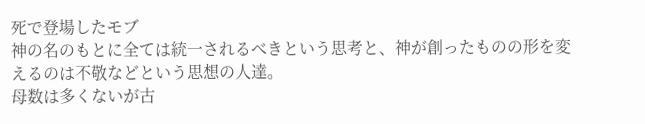死で登場したモブ
神の名のもとに全ては統一されるべきという思考と、神が創ったものの形を変えるのは不敬などという思想の人達。
母数は多くないが古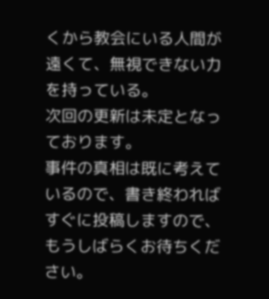くから教会にいる人間が遠くて、無視できない力を持っている。
次回の更新は未定となっております。
事件の真相は既に考えているので、書き終わればすぐに投稿しますので、もうしばらくお待ちください。